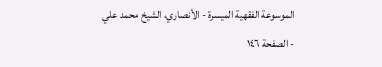الموسوعة الفقهية الميسرة - الأنصاري، الشيخ محمد علي - الصفحة ١٤٦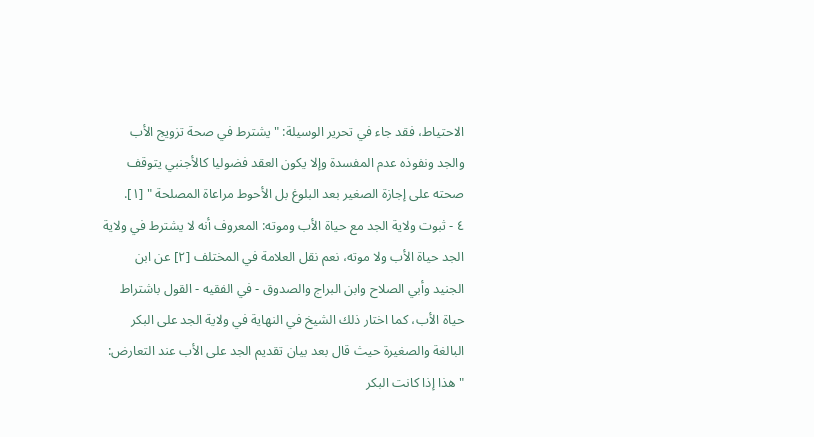الاحتياط، فقد جاء في تحرير الوسيلة: " يشترط في صحة تزويج الأب والجد ونفوذه عدم المفسدة وإلا يكون العقد فضوليا كالأجنبي يتوقف صحته على إجازة الصغير بعد البلوغ بل الأحوط مراعاة المصلحة " [١].
٤ - ثبوت ولاية الجد مع حياة الأب وموته: المعروف أنه لا يشترط في ولاية الجد حياة الأب ولا موته، نعم نقل العلامة في المختلف [٢] عن ابن الجنيد وأبي الصلاح وابن البراج والصدوق - في الفقيه - القول باشتراط حياة الأب، كما اختار ذلك الشيخ في النهاية في ولاية الجد على البكر البالغة والصغيرة حيث قال بعد بيان تقديم الجد على الأب عند التعارض: " هذا إذا كانت البكر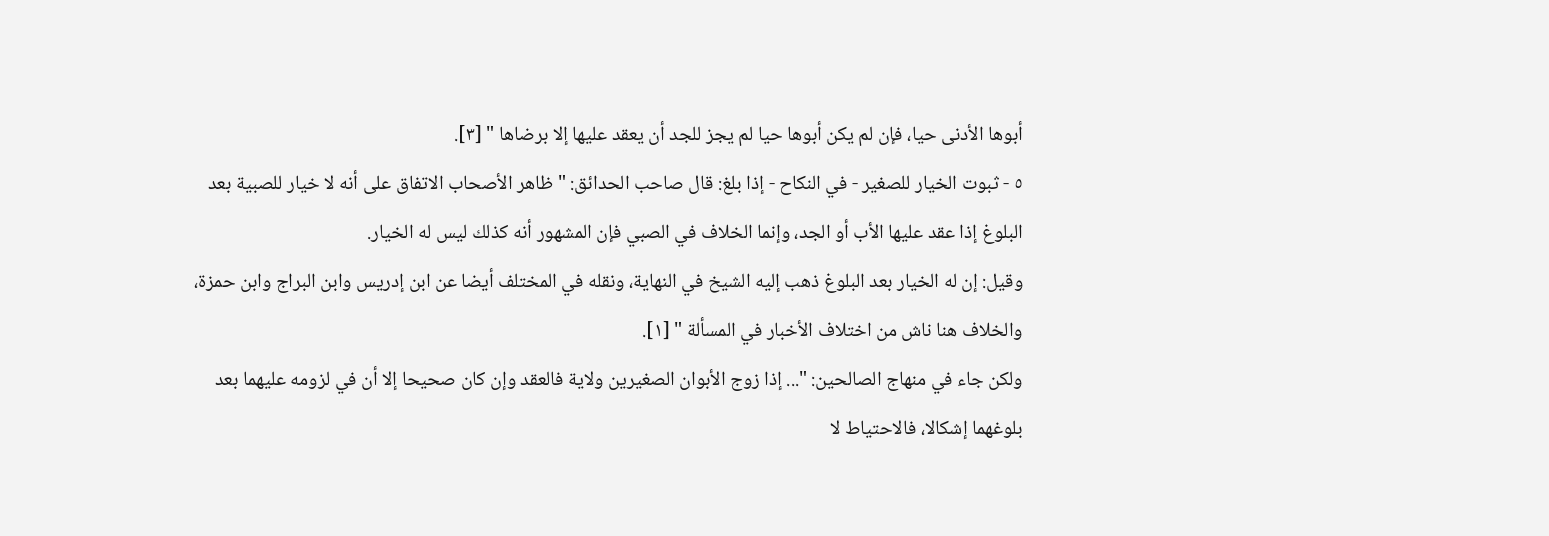أبوها الأدنى حيا، فإن لم يكن أبوها حيا لم يجز للجد أن يعقد عليها إلا برضاها " [٣].
٥ - ثبوت الخيار للصغير - في النكاح - إذا بلغ: قال صاحب الحدائق: " ظاهر الأصحاب الاتفاق على أنه لا خيار للصبية بعد البلوغ إذا عقد عليها الأب أو الجد، وإنما الخلاف في الصبي فإن المشهور أنه كذلك ليس له الخيار.
وقيل: إن له الخيار بعد البلوغ ذهب إليه الشيخ في النهاية، ونقله في المختلف أيضا عن ابن إدريس وابن البراج وابن حمزة، والخلاف هنا ناش من اختلاف الأخبار في المسألة " [١].
ولكن جاء في منهاج الصالحين: "... إذا زوج الأبوان الصغيرين ولاية فالعقد وإن كان صحيحا إلا أن في لزومه عليهما بعد بلوغهما إشكالا، فالاحتياط لا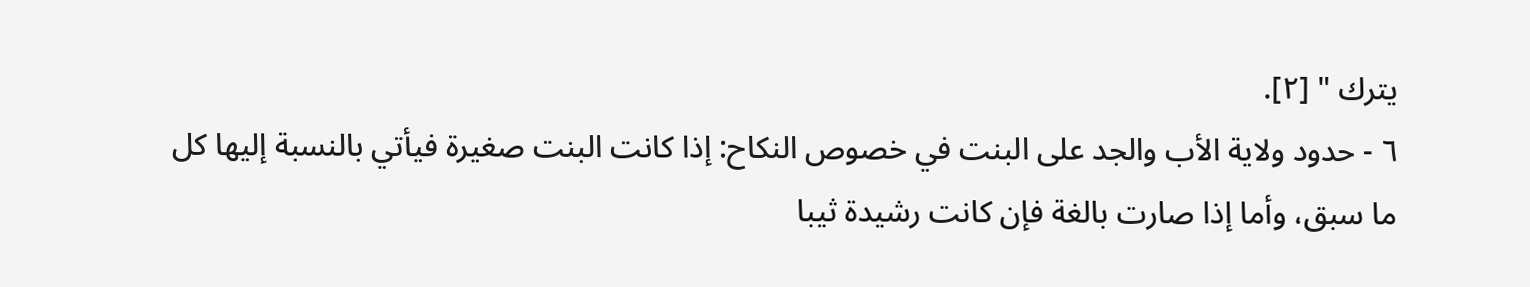يترك " [٢].
٦ - حدود ولاية الأب والجد على البنت في خصوص النكاح: إذا كانت البنت صغيرة فيأتي بالنسبة إليها كل ما سبق، وأما إذا صارت بالغة فإن كانت رشيدة ثيبا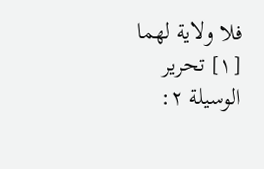فلا ولاية لهما
[١] تحرير الوسيلة ٢: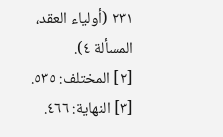٢٣١ (أولياء العقد،
المسألة ٤).
[٢] المختلف: ٥٣٥.
[٣] النهاية: ٤٦٦.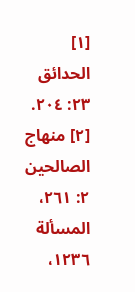[١] الحدائق ٢٣: ٢٠٤.
[٢] منهاج الصالحين ٢: ٢٦١، المسألة ١٢٣٦،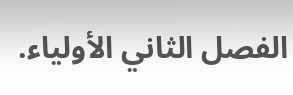الفصل الثاني الأولياء.